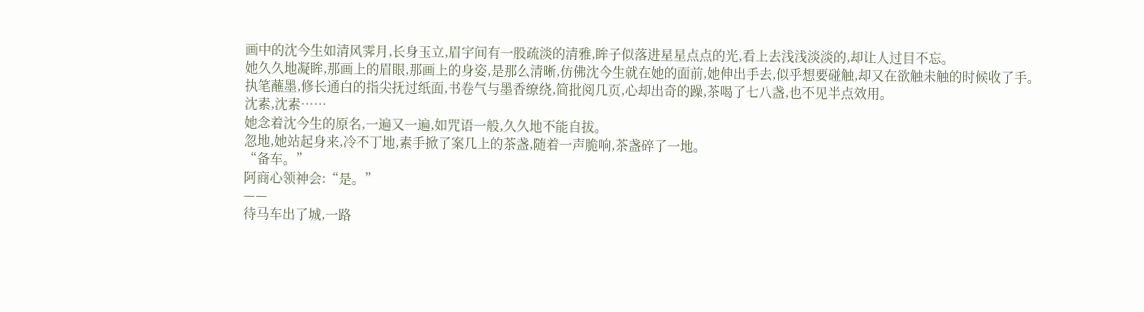画中的沈今生如清风霁月,长身玉立,眉宇间有一股疏淡的清雅,眸子似落进星星点点的光,看上去浅浅淡淡的,却让人过目不忘。
她久久地凝眸,那画上的眉眼,那画上的身姿,是那么清晰,仿佛沈今生就在她的面前,她伸出手去,似乎想要碰触,却又在欲触未触的时候收了手。
执笔蘸墨,修长通白的指尖抚过纸面,书卷气与墨香缭绕,简批阅几页,心却出奇的躁,茶喝了七八盏,也不见半点效用。
沈素,沈素……
她念着沈今生的原名,一遍又一遍,如咒语一般,久久地不能自拔。
忽地,她站起身来,冷不丁地,素手掀了案几上的茶盏,随着一声脆响,茶盏碎了一地。
“备车。”
阿商心领神会:“是。”
——
待马车出了城,一路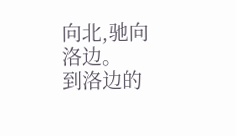向北,驰向洛边。
到洛边的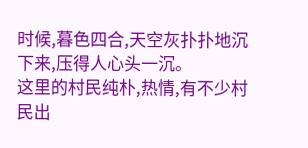时候,暮色四合,天空灰扑扑地沉下来,压得人心头一沉。
这里的村民纯朴,热情,有不少村民出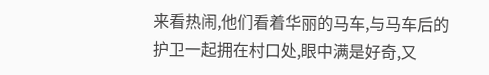来看热闹,他们看着华丽的马车,与马车后的护卫一起拥在村口处,眼中满是好奇,又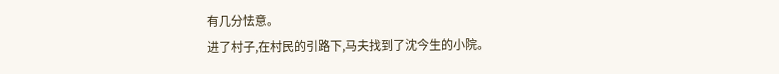有几分怯意。
进了村子,在村民的引路下,马夫找到了沈今生的小院。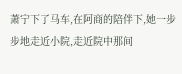萧宁下了马车,在阿商的陪伴下,她一步步地走近小院,走近院中那间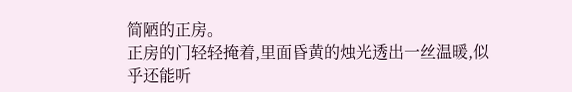简陋的正房。
正房的门轻轻掩着,里面昏黄的烛光透出一丝温暖,似乎还能听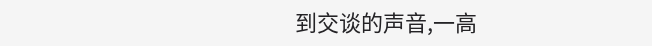到交谈的声音,一高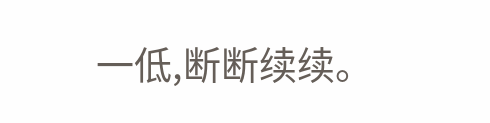一低,断断续续。